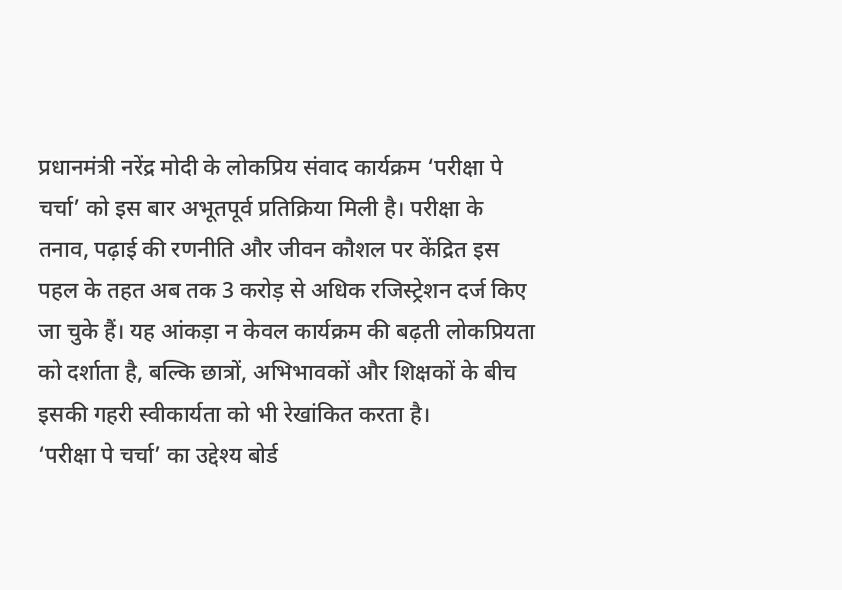प्रधानमंत्री नरेंद्र मोदी के लोकप्रिय संवाद कार्यक्रम ‘परीक्षा पे चर्चा’ को इस बार अभूतपूर्व प्रतिक्रिया मिली है। परीक्षा के तनाव, पढ़ाई की रणनीति और जीवन कौशल पर केंद्रित इस पहल के तहत अब तक 3 करोड़ से अधिक रजिस्ट्रेशन दर्ज किए जा चुके हैं। यह आंकड़ा न केवल कार्यक्रम की बढ़ती लोकप्रियता को दर्शाता है, बल्कि छात्रों, अभिभावकों और शिक्षकों के बीच इसकी गहरी स्वीकार्यता को भी रेखांकित करता है।
‘परीक्षा पे चर्चा’ का उद्देश्य बोर्ड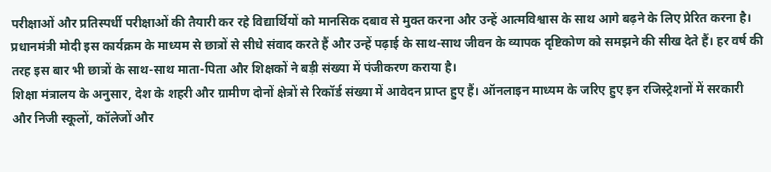परीक्षाओं और प्रतिस्पर्धी परीक्षाओं की तैयारी कर रहे विद्यार्थियों को मानसिक दबाव से मुक्त करना और उन्हें आत्मविश्वास के साथ आगे बढ़ने के लिए प्रेरित करना है। प्रधानमंत्री मोदी इस कार्यक्रम के माध्यम से छात्रों से सीधे संवाद करते हैं और उन्हें पढ़ाई के साथ-साथ जीवन के व्यापक दृष्टिकोण को समझने की सीख देते हैं। हर वर्ष की तरह इस बार भी छात्रों के साथ-साथ माता-पिता और शिक्षकों ने बड़ी संख्या में पंजीकरण कराया है।
शिक्षा मंत्रालय के अनुसार, देश के शहरी और ग्रामीण दोनों क्षेत्रों से रिकॉर्ड संख्या में आवेदन प्राप्त हुए हैं। ऑनलाइन माध्यम के जरिए हुए इन रजिस्ट्रेशनों में सरकारी और निजी स्कूलों, कॉलेजों और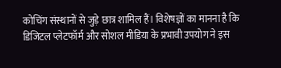कोचिंग संस्थानों से जुड़े छात्र शामिल हैं। विशेषज्ञों का मानना है कि डिजिटल प्लेटफॉर्म और सोशल मीडिया के प्रभावी उपयोग ने इस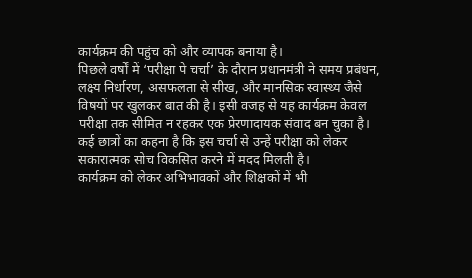कार्यक्रम की पहुंच को और व्यापक बनाया है।
पिछले वर्षों में ‘परीक्षा पे चर्चा’ के दौरान प्रधानमंत्री ने समय प्रबंधन, लक्ष्य निर्धारण, असफलता से सीख, और मानसिक स्वास्थ्य जैसे विषयों पर खुलकर बात की है। इसी वजह से यह कार्यक्रम केवल परीक्षा तक सीमित न रहकर एक प्रेरणादायक संवाद बन चुका है। कई छात्रों का कहना है कि इस चर्चा से उन्हें परीक्षा को लेकर सकारात्मक सोच विकसित करने में मदद मिलती है।
कार्यक्रम को लेकर अभिभावकों और शिक्षकों में भी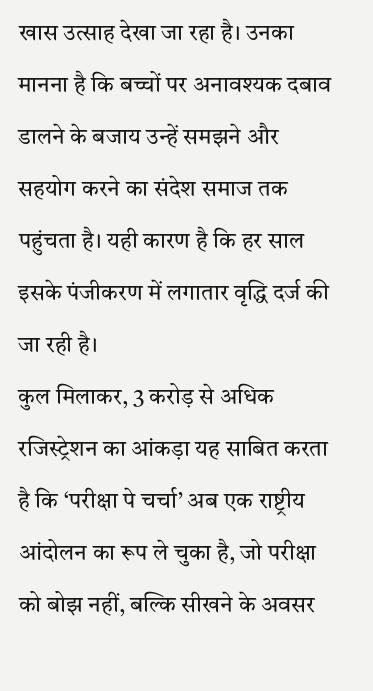खास उत्साह देखा जा रहा है। उनका मानना है कि बच्चों पर अनावश्यक दबाव डालने के बजाय उन्हें समझने और सहयोग करने का संदेश समाज तक पहुंचता है। यही कारण है कि हर साल इसके पंजीकरण में लगातार वृद्धि दर्ज की जा रही है।
कुल मिलाकर, 3 करोड़ से अधिक रजिस्ट्रेशन का आंकड़ा यह साबित करता है कि ‘परीक्षा पे चर्चा’ अब एक राष्ट्रीय आंदोलन का रूप ले चुका है, जो परीक्षा को बोझ नहीं, बल्कि सीखने के अवसर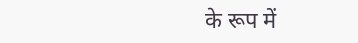के रूप में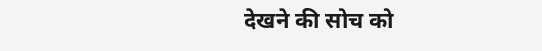देखने की सोच को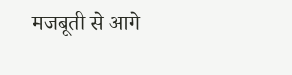मजबूती से आगे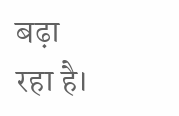बढ़ा रहा है।